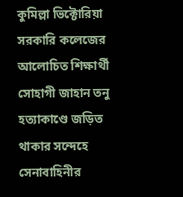কুমিল্লা ভিক্টোরিয়া সরকারি কলেজের আলোচিত শিক্ষার্থী সোহাগী জাহান তনু হত্যাকাণ্ডে জড়িত থাকার সন্দেহে সেনাবাহিনীর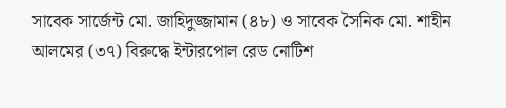সাবেক সার্জেন্ট মো. জাহিদুজ্জামান (৪৮) ও সাবেক সৈনিক মো. শাহীন আলমের (৩৭) বিরুদ্ধে ইন্টারপোল রেড নোটিশ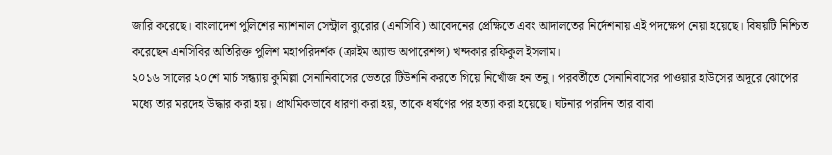জারি করেছে। বাংলাদেশ পুলিশের ন্যাশনাল সেন্ট্রাল ব্যুরোর (এনসিবি) আবেদনের প্রেক্ষিতে এবং আদালতের নির্দেশনায় এই পদক্ষেপ নেয়া হয়েছে। বিষয়টি নিশ্চিত করেছেন এনসিবির অতিরিক্ত পুলিশ মহাপরিদর্শক (ক্রাইম অ্যান্ড অপারেশন্স) খন্দকার রফিকুল ইসলাম।
২০১৬ সালের ২০শে মার্চ সন্ধ্যায় কুমিল্লা সেনানিবাসের ভেতরে টিউশনি করতে গিয়ে নিখোঁজ হন তনু। পরবর্তীতে সেনানিবাসের পাওয়ার হাউসের অদূরে ঝোপের মধ্যে তার মরদেহ উদ্ধার করা হয়। প্রাথমিকভাবে ধারণা করা হয়, তাকে ধর্ষণের পর হত্যা করা হয়েছে। ঘটনার পরদিন তার বাবা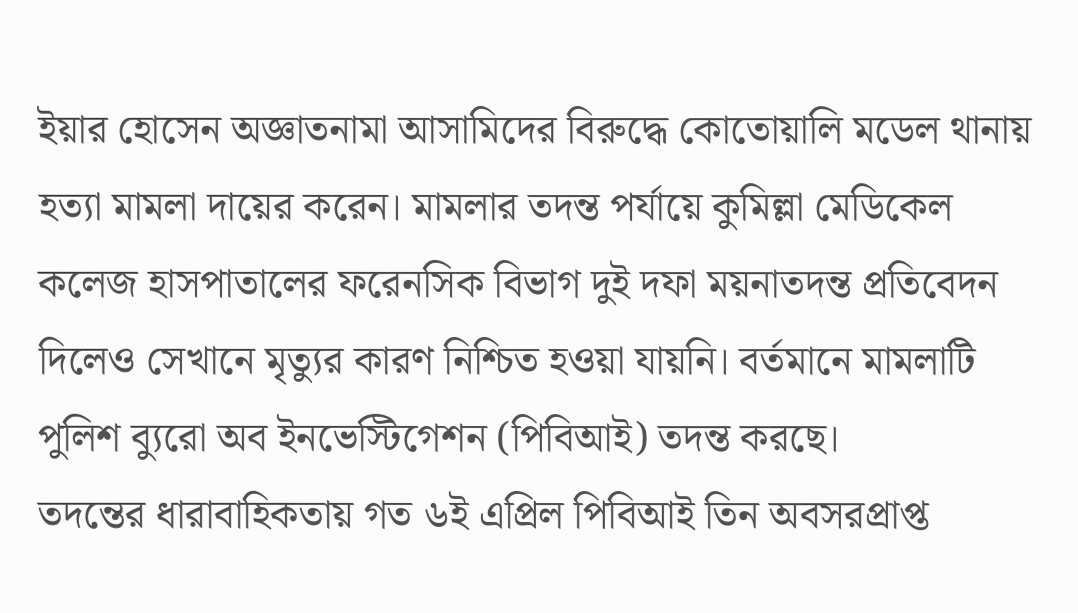ইয়ার হোসেন অজ্ঞাতনামা আসামিদের বিরুদ্ধে কোতোয়ালি মডেল থানায় হত্যা মামলা দায়ের করেন। মামলার তদন্ত পর্যায়ে কুমিল্লা মেডিকেল কলেজ হাসপাতালের ফরেনসিক বিভাগ দুই দফা ময়নাতদন্ত প্রতিবেদন দিলেও সেখানে মৃত্যুর কারণ নিশ্চিত হওয়া যায়নি। বর্তমানে মামলাটি পুলিশ ব্যুরো অব ইনভেস্টিগেশন (পিবিআই) তদন্ত করছে।
তদন্তের ধারাবাহিকতায় গত ৬ই এপ্রিল পিবিআই তিন অবসরপ্রাপ্ত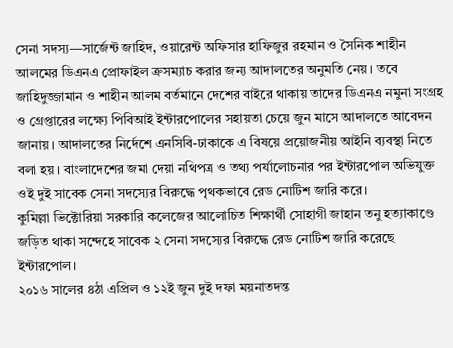সেনা সদস্য—সার্জেন্ট জাহিদ, ওয়ারেন্ট অফিসার হাফিজুর রহমান ও সৈনিক শাহীন আলমের ডিএনএ প্রোফাইল ক্রসম্যাচ করার জন্য আদালতের অনুমতি নেয়। তবে জাহিদুজ্জামান ও শাহীন আলম বর্তমানে দেশের বাইরে থাকায় তাদের ডিএনএ নমুনা সংগ্রহ ও গ্রেপ্তারের লক্ষ্যে পিবিআই ইন্টারপোলের সহায়তা চেয়ে জুন মাসে আদালতে আবেদন জানায়। আদালতের নির্দেশে এনসিবি-ঢাকাকে এ বিষয়ে প্রয়োজনীয় আইনি ব্যবস্থা নিতে বলা হয়। বাংলাদেশের জমা দেয়া নথিপত্র ও তথ্য পর্যালোচনার পর ইন্টারপোল অভিযুক্ত ওই দুই সাবেক সেনা সদস্যের বিরুদ্ধে পৃথকভাবে রেড নোটিশ জারি করে।
কুমিল্লা ভিক্টোরিয়া সরকারি কলেজের আলোচিত শিক্ষার্থী সোহাগী জাহান তনু হত্যাকাণ্ডে জড়িত থাকা সন্দেহে সাবেক ২ সেনা সদস্যের বিরুদ্ধে রেড নোটিশ জারি করেছে ইন্টারপোল।
২০১৬ সালের ৪ঠা এপ্রিল ও ১২ই জুন দুই দফা ময়নাতদন্ত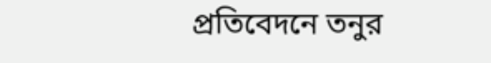প্রতিবেদনে তনুর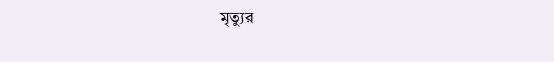মৃত্যুর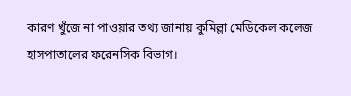কারণ খুঁজে না পাওয়ার তথ্য জানায় কুমিল্লা মেডিকেল কলেজ হাসপাতালের ফরেনসিক বিভাগ।